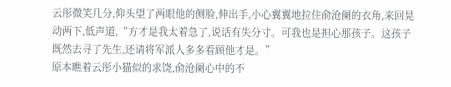云彤微笑几分,仰头望了两眼他的侧脸,伸出手,小心翼翼地拉住俞沧阑的衣角,来回晃动两下,低声道,“方才是我太着急了,说话有失分寸。可我也是担心那孩子。这孩子既然去寻了先生,还请将军派人多多看顾他才是。”
原本瞧着云彤小猫似的求饶,俞沧阑心中的不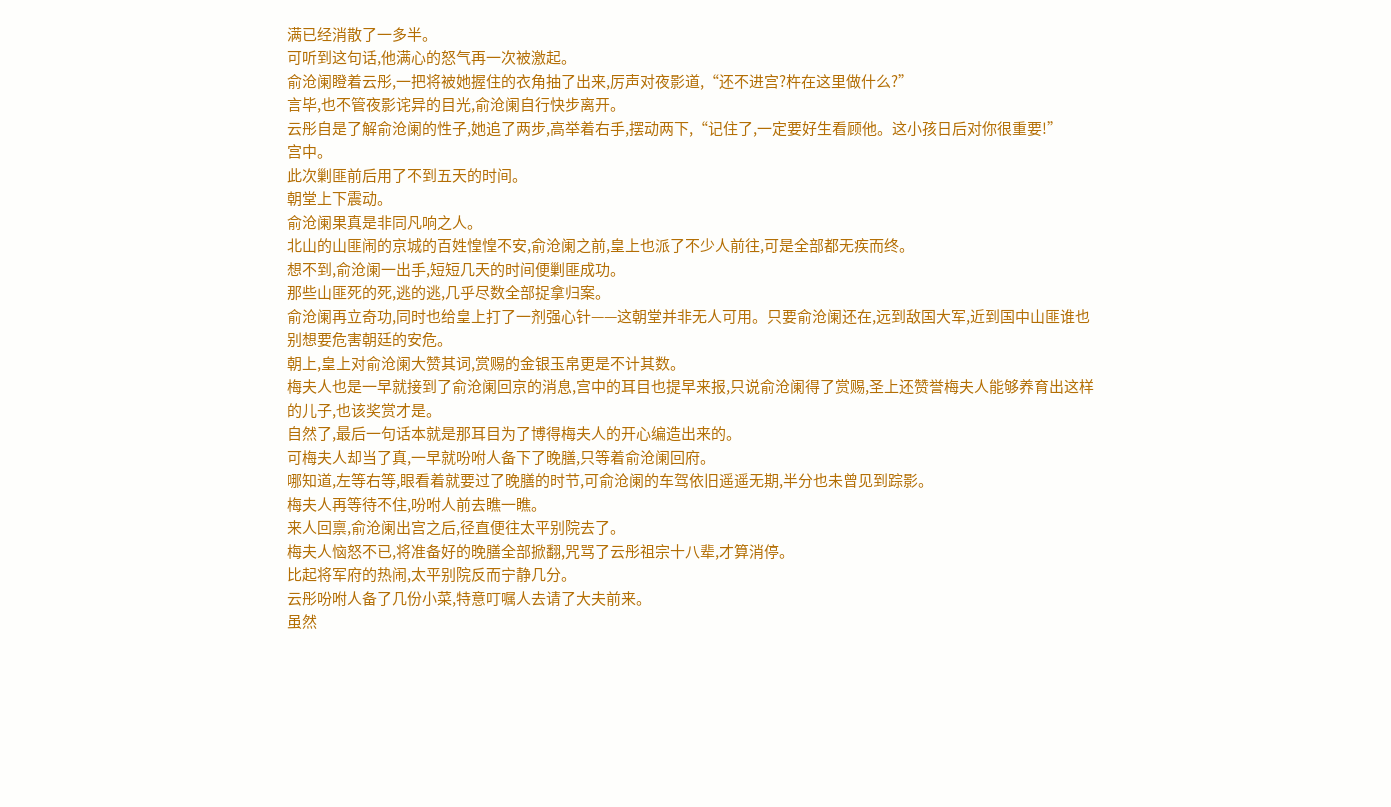满已经消散了一多半。
可听到这句话,他满心的怒气再一次被激起。
俞沧阑瞪着云彤,一把将被她握住的衣角抽了出来,厉声对夜影道,“还不进宫?杵在这里做什么?”
言毕,也不管夜影诧异的目光,俞沧阑自行快步离开。
云彤自是了解俞沧阑的性子,她追了两步,高举着右手,摆动两下,“记住了,一定要好生看顾他。这小孩日后对你很重要!”
宫中。
此次剿匪前后用了不到五天的时间。
朝堂上下震动。
俞沧阑果真是非同凡响之人。
北山的山匪闹的京城的百姓惶惶不安,俞沧阑之前,皇上也派了不少人前往,可是全部都无疾而终。
想不到,俞沧阑一出手,短短几天的时间便剿匪成功。
那些山匪死的死,逃的逃,几乎尽数全部捉拿归案。
俞沧阑再立奇功,同时也给皇上打了一剂强心针——这朝堂并非无人可用。只要俞沧阑还在,远到敌国大军,近到国中山匪谁也别想要危害朝廷的安危。
朝上,皇上对俞沧阑大赞其词,赏赐的金银玉帛更是不计其数。
梅夫人也是一早就接到了俞沧阑回京的消息,宫中的耳目也提早来报,只说俞沧阑得了赏赐,圣上还赞誉梅夫人能够养育出这样的儿子,也该奖赏才是。
自然了,最后一句话本就是那耳目为了博得梅夫人的开心编造出来的。
可梅夫人却当了真,一早就吩咐人备下了晚膳,只等着俞沧阑回府。
哪知道,左等右等,眼看着就要过了晚膳的时节,可俞沧阑的车驾依旧遥遥无期,半分也未曾见到踪影。
梅夫人再等待不住,吩咐人前去瞧一瞧。
来人回禀,俞沧阑出宫之后,径直便往太平别院去了。
梅夫人恼怒不已,将准备好的晚膳全部掀翻,咒骂了云彤祖宗十八辈,才算消停。
比起将军府的热闹,太平别院反而宁静几分。
云彤吩咐人备了几份小菜,特意叮嘱人去请了大夫前来。
虽然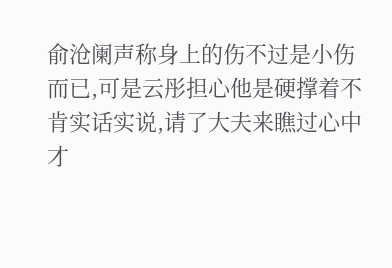俞沧阑声称身上的伤不过是小伤而已,可是云彤担心他是硬撑着不肯实话实说,请了大夫来瞧过心中才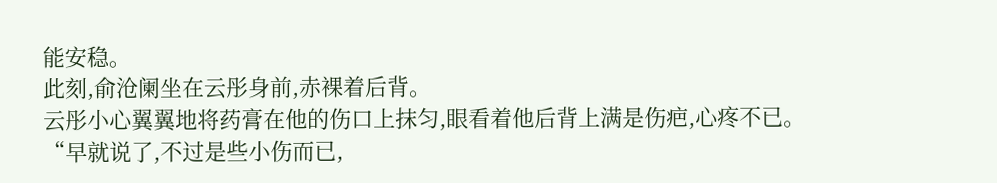能安稳。
此刻,俞沧阑坐在云彤身前,赤裸着后背。
云彤小心翼翼地将药膏在他的伤口上抹匀,眼看着他后背上满是伤疤,心疼不已。
“早就说了,不过是些小伤而已,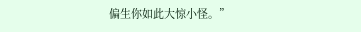偏生你如此大惊小怪。”